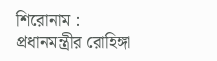শিরোনাম :
প্রধানমন্ত্রীর রোহিঙ্গা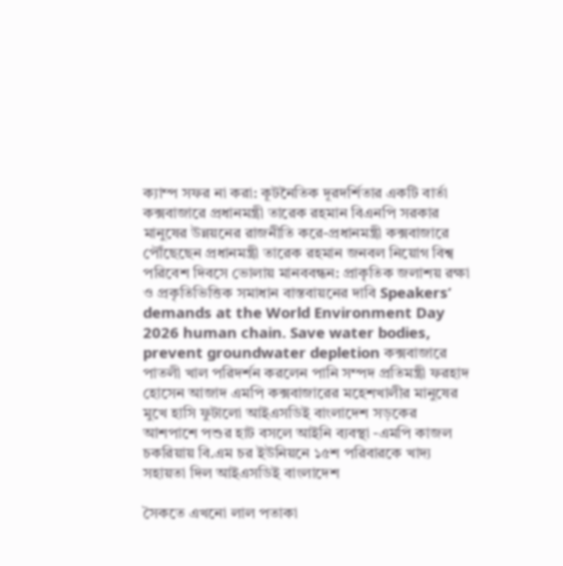ক্যাম্প সফর না করা: কূটনৈতিক দূরদর্শিতার একটি বার্তা কক্সবাজারে প্রধানমন্ত্রী তারেক রহমান বিএনপি সরকার মানুষের উন্নয়নের রাজনীতি করে-প্রধানমন্ত্রী কক্সবাজারে পৌঁছেছেন প্রধানমন্ত্রী তারেক রহমান জনবল নিয়োগ বিশ্ব পরিবেশ দিবসে ভোলায় মানববন্ধন: প্রাকৃতিক জলাশয় রক্ষা ও প্রকৃতিভিত্তিক সমাধান বাস্তবায়নের দাবি Speakers’ demands at the World Environment Day 2026 human chain. Save water bodies, prevent groundwater depletion কক্সবাজারে পাতলী খাল পরিদর্শন করলেন পানি সম্পদ প্রতিমন্ত্রী ফরহাদ হোসেন আজাদ এমপি কক্সবাজারের মহেশখালীর মানুষের মুখে হাসি ফুটালো আইএসডিই বাংলাদেশ সড়কের আশপাশে পশুর হাট বসলে আইনি ব্যবস্থা -এমপি কাজল চকরিয়ায় বি.এম চর ইউনিয়নে ১৫শ পরিবারকে খাদ্য সহায়তা দিল আইএসডিই বাংলাদেশ

সৈকতে এখনো লাল পতাকা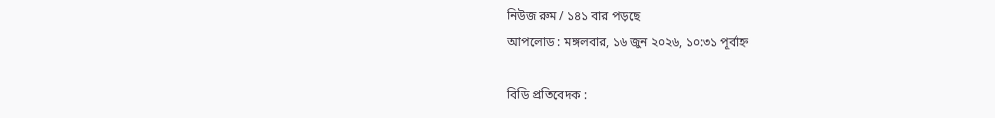নিউজ রুম / ১৪১ বার পড়ছে
আপলোড : মঙ্গলবার, ১৬ জুন ২০২৬, ১০:৩১ পূর্বাহ্ন

বিডি প্রতিবেদক :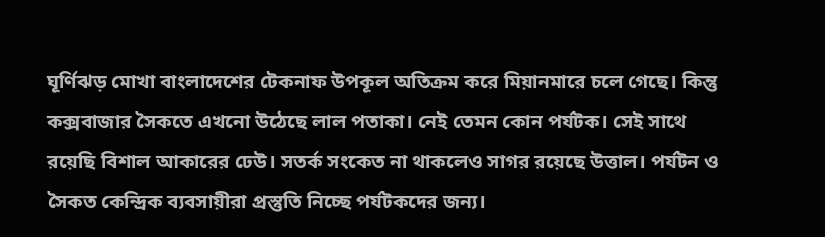ঘূর্ণিঝড় মোখা বাংলাদেশের টেকনাফ উপকূল অতিক্রম করে মিয়ানমারে চলে গেছে। কিন্তু কক্সবাজার সৈকতে এখনো উঠেছে লাল পতাকা। নেই তেমন কোন পর্যটক। সেই সাথে রয়েছি বিশাল আকারের ঢেউ। সতর্ক সংকেত না থাকলেও সাগর রয়েছে উত্তাল। পর্যটন ও সৈকত কেন্দ্রিক ব্যবসায়ীরা প্রস্তুতি নিচ্ছে পর্যটকদের জন্য।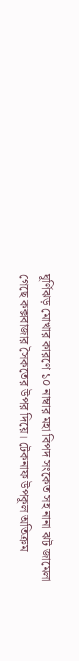ঘূর্ণিঝড় মোখার কারণে ১০ নাম্বার মহা বিপদ সংকেত সহ নানা ঝট জামেলা গেছে কক্সবাজার সৈকতের উপর দিয়ে। টেকনাফ উপকূল অতিক্রম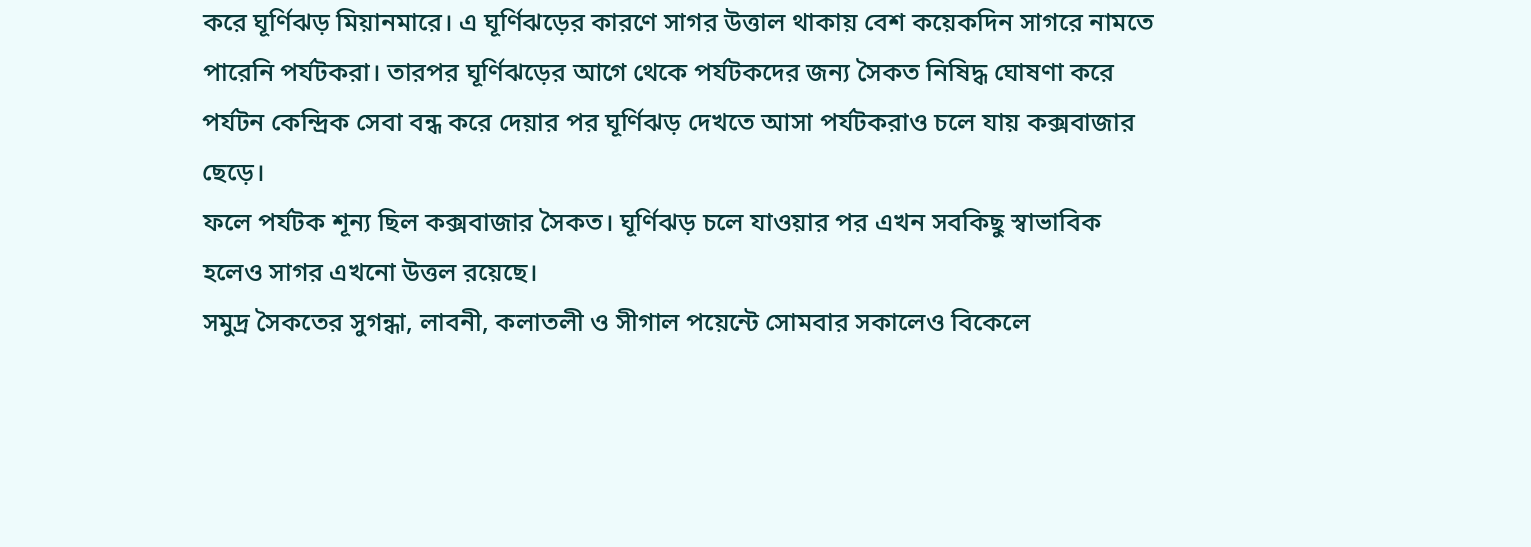করে ঘূর্ণিঝড় মিয়ানমারে। এ ঘূর্ণিঝড়ের কারণে সাগর উত্তাল থাকায় বেশ কয়েকদিন সাগরে নামতে পারেনি পর্যটকরা। তারপর ঘূর্ণিঝড়ের আগে থেকে পর্যটকদের জন্য সৈকত নিষিদ্ধ ঘোষণা করে পর্যটন কেন্দ্রিক সেবা বন্ধ করে দেয়ার পর ঘূর্ণিঝড় দেখতে আসা পর্যটকরাও চলে যায় কক্সবাজার ছেড়ে।
ফলে পর্যটক শূন্য ছিল কক্সবাজার সৈকত। ঘূর্ণিঝড় চলে যাওয়ার পর এখন সবকিছু স্বাভাবিক হলেও সাগর এখনো উত্তল রয়েছে।
সমুদ্র সৈকতের সুগন্ধা, লাবনী, কলাতলী ও সীগাল পয়েন্টে সোমবার সকালেও বিকেলে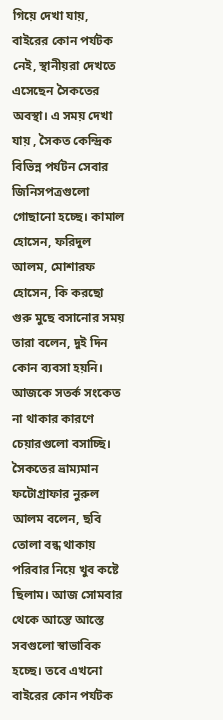গিয়ে দেখা যায়, বাইরের কোন পর্যটক নেই, স্থানীয়রা দেখতে এসেছেন সৈকতের অবস্থা। এ সময় দেখা যায় , সৈকত কেন্দ্রিক বিভিন্ন পর্যটন সেবার জিনিসপত্রগুলো গোছানো হচ্ছে। কামাল হোসেন, ফরিদুল আলম, মোশারফ হোসেন, কি করছো গুরু মুছে বসানোর সময় তারা বলেন, দুই দিন কোন ব্যবসা হয়নি। আজকে সতর্ক সংকেত না থাকার কারণে চেয়ারগুলো বসাচ্ছি।
সৈকতের ভ্রাম্যমান ফটোগ্রাফার নুরুল আলম বলেন, ছবি তোলা বন্ধ থাকায় পরিবার নিয়ে খুব কষ্টে ছিলাম। আজ সোমবার থেকে আস্তে আস্তে সবগুলো স্বাভাবিক হচ্ছে। তবে এখনো বাইরের কোন পর্যটক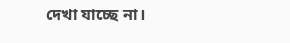দেখা যাচ্ছে না।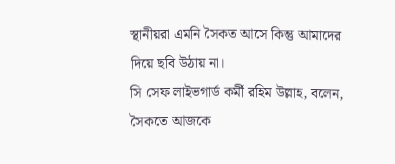স্থানীয়রা এমনি সৈকত আসে কিন্তু আমাদের দিয়ে ছবি উঠায় না।
সি সেফ লাইভগার্ড কর্মী রহিম উল্লাহ, বলেন, সৈকতে আজকে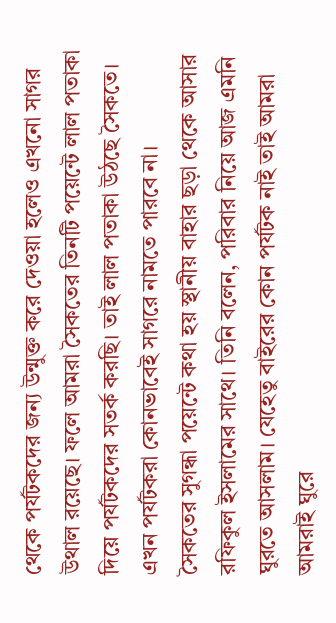থেকে পর্যটকদের জন্য উন্মুক্ত করে দেওয়া হলেও এখনো সাগর উথাল রয়েছে। ফলে আমরা সৈকতের তিনটি পয়েন্টে লাল পতাকা দিয়ে পর্যটকদের সতর্ক করছি। তাই লাল পতাকা উঠছে সৈকতে। এখন পর্যটকরা কোনভাবেই সাগরে নামতে পারবে না।
সৈকতের সুগন্ধা পয়েন্টে কথা হয় স্থানীয় বাহার ছড়া থেকে আসার রফিকুল ইসলামের সাথে। তিনি বলেন, পরিবার নিয়ে আজ এমনি ঘুরতে আসলাম। যেহেতু বাইরের কোন পর্যটক নাই তাই আমরা আমরাই ঘুরে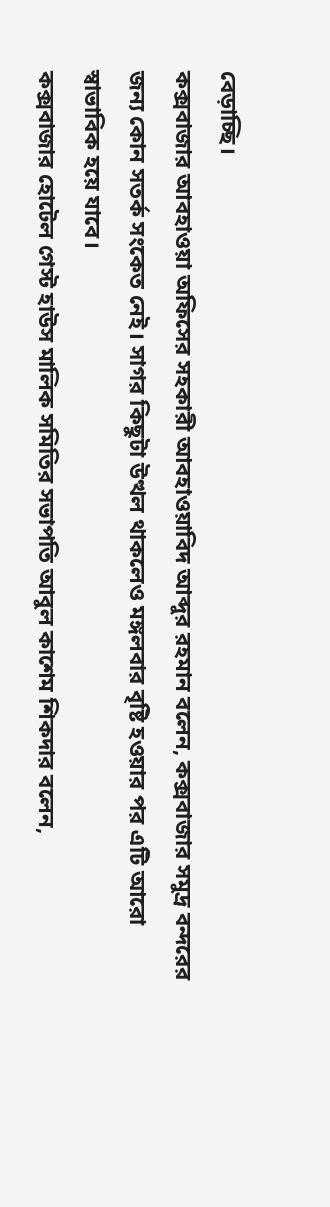বেড়াচ্ছি।
কক্সবাজার আবহাওয়া অফিসের সহকারী আবহাওয়াবিদ আব্দুর রহমান বলেন, কক্সবাজার সমুদ্র বন্দরের জন্য কোন সতর্ক সংকেত নেই। সাগর কিছুটা উত্থল থাকলেও মঙ্গলবার বৃষ্টি হওয়ার পর এটি আরো স্বাভাবিক হয়ে যাবে।
কক্সবাজার হোটেল গেস্ট হাউস মালিক সমিতির সভাপতি আবুল কাশেম শিকদার বলেন,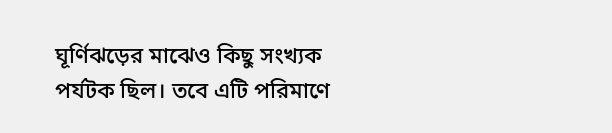ঘূর্ণিঝড়ের মাঝেও কিছু সংখ্যক পর্যটক ছিল। তবে এটি পরিমাণে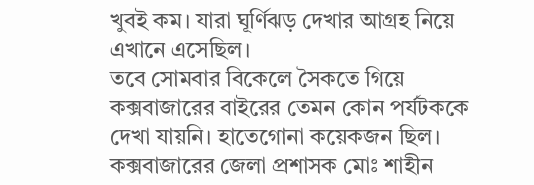খুবই কম। যারা ঘূর্ণিঝড় দেখার আগ্রহ নিয়ে এখানে এসেছিল।
তবে সোমবার বিকেলে সৈকতে গিয়ে কক্সবাজারের বাইরের তেমন কোন পর্যটককে দেখা যায়নি। হাতেগোনা কয়েকজন ছিল।
কক্সবাজারের জেলা প্রশাসক মোঃ শাহীন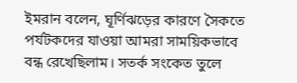ইমরান বলেন, ঘূর্ণিঝড়ের কারণে সৈকতে পর্যটকদের যাওয়া আমরা সাময়িকভাবে বন্ধ রেখেছিলাম। সতর্ক সংকেত তুলে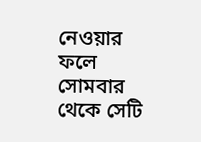নেওয়ার ফলে সোমবার থেকে সেটি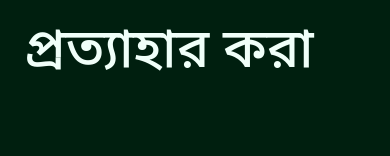প্রত্যাহার করা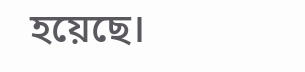হয়েছে।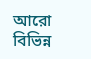আরো বিভিন্ন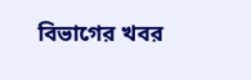বিভাগের খবর